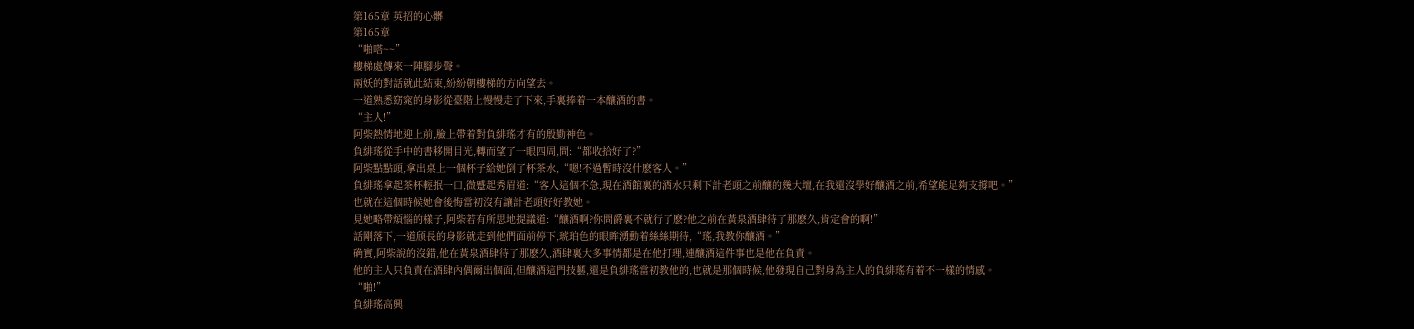第165章 英招的心髒
第165章
“啪嗒~~”
樓梯處傳來一陣腳步聲。
兩妖的對話就此結束,紛紛朝樓梯的方向望去。
一道熟悉窈窕的身影從臺階上慢慢走了下來,手裏捧着一本釀酒的書。
“主人!”
阿柴熱情地迎上前,臉上帶着對負緋瑤才有的殷勤神色。
負緋瑤從手中的書移開目光,轉而望了一眼四周,問:“都收拾好了?”
阿柴點點頭,拿出桌上一個杯子給她倒了杯茶水,“嗯!不過暫時沒什麽客人。”
負緋瑤拿起茶杯輕抿一口,微蹙起秀眉道:“客人這個不急,現在酒館裏的酒水只剩下計老頭之前釀的幾大壇,在我還沒學好釀酒之前,希望能足夠支撐吧。”
也就在這個時候她會後悔當初沒有讓計老頭好好教她。
見她略帶煩惱的樣子,阿柴若有所思地提議道:“釀酒啊?你問爵裏不就行了麽?他之前在黃泉酒肆待了那麽久,肯定會的啊!”
話剛落下,一道颀長的身影就走到他們面前停下,琥珀色的眼眸湧動着絲絲期待,“瑤,我教你釀酒。”
确實,阿柴說的沒錯,他在黃泉酒肆待了那麽久,酒肆裏大多事情都是在他打理,連釀酒這件事也是他在負責。
他的主人只負責在酒肆內偶爾出個面,但釀酒這門技藝,還是負緋瑤當初教他的,也就是那個時候,他發現自己對身為主人的負緋瑤有着不一樣的情感。
“啪!”
負緋瑤高興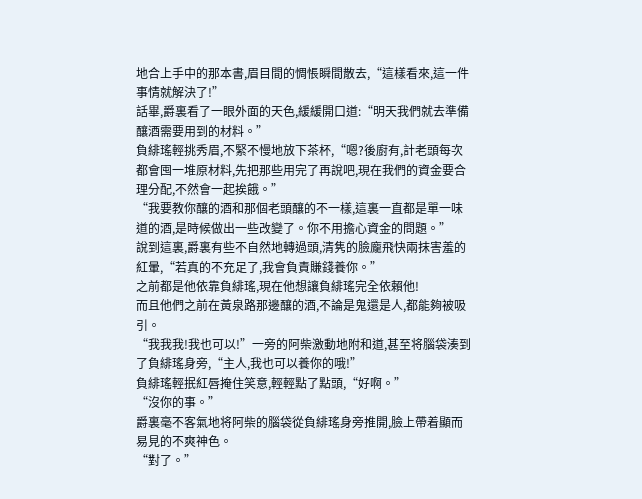地合上手中的那本書,眉目間的惆悵瞬間散去,“這樣看來,這一件事情就解決了!”
話畢,爵裏看了一眼外面的天色,緩緩開口道:“明天我們就去準備釀酒需要用到的材料。”
負緋瑤輕挑秀眉,不緊不慢地放下茶杯,“嗯?後廚有,計老頭每次都會囤一堆原材料,先把那些用完了再說吧,現在我們的資金要合理分配,不然會一起挨餓。”
“我要教你釀的酒和那個老頭釀的不一樣,這裏一直都是單一味道的酒,是時候做出一些改變了。你不用擔心資金的問題。”
說到這裏,爵裏有些不自然地轉過頭,清隽的臉龐飛快兩抹害羞的紅暈,“若真的不充足了,我會負責賺錢養你。”
之前都是他依靠負緋瑤,現在他想讓負緋瑤完全依賴他!
而且他們之前在黃泉路那邊釀的酒,不論是鬼還是人,都能夠被吸引。
“我我我!我也可以!”一旁的阿柴激動地附和道,甚至将腦袋湊到了負緋瑤身旁,“主人,我也可以養你的哦!”
負緋瑤輕抿紅唇掩住笑意,輕輕點了點頭,“好啊。”
“沒你的事。”
爵裏毫不客氣地将阿柴的腦袋從負緋瑤身旁推開,臉上帶着顯而易見的不爽神色。
“對了。”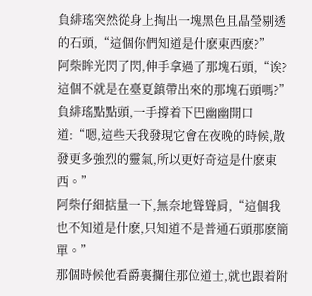負緋瑤突然從身上掏出一塊黑色且晶瑩剔透的石頭,“這個你們知道是什麽東西麽?”
阿柴眸光閃了閃,伸手拿過了那塊石頭,“诶?這個不就是在臺夏鎮帶出來的那塊石頭嗎?”
負緋瑤點點頭,一手撐着下巴幽幽開口道:“嗯,這些天我發現它會在夜晚的時候,散發更多強烈的靈氣,所以更好奇這是什麽東西。”
阿柴仔細掂量一下,無奈地聳聳肩,“這個我也不知道是什麽,只知道不是普通石頭那麽簡單。”
那個時候他看爵裏攔住那位道士,就也跟着附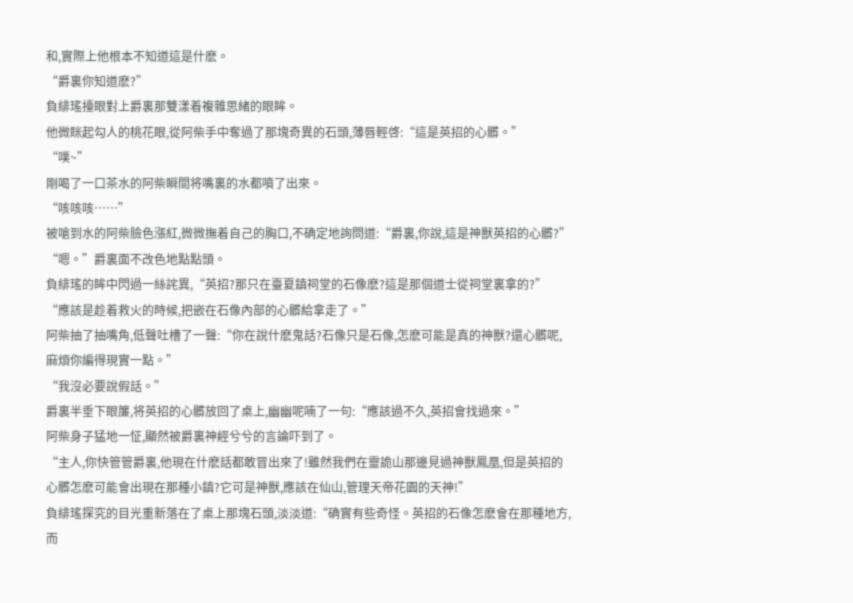和,實際上他根本不知道這是什麽。
“爵裏你知道麽?”
負緋瑤擡眼對上爵裏那雙漾着複雜思緒的眼眸。
他微眯起勾人的桃花眼,從阿柴手中奪過了那塊奇異的石頭,薄唇輕啓:“這是英招的心髒。”
“噗~”
剛喝了一口茶水的阿柴瞬間将嘴裏的水都噴了出來。
“咳咳咳……”
被嗆到水的阿柴臉色漲紅,微微撫着自己的胸口,不确定地詢問道:“爵裏,你說,這是神獸英招的心髒?”
“嗯。”爵裏面不改色地點點頭。
負緋瑤的眸中閃過一絲詫異,“英招?那只在臺夏鎮祠堂的石像麽?這是那個道士從祠堂裏拿的?”
“應該是趁着救火的時候,把嵌在石像內部的心髒給拿走了。”
阿柴抽了抽嘴角,低聲吐槽了一聲:“你在說什麽鬼話?石像只是石像,怎麽可能是真的神獸?還心髒呢,麻煩你編得現實一點。”
“我沒必要說假話。”
爵裏半垂下眼簾,将英招的心髒放回了桌上,幽幽呢喃了一句:“應該過不久,英招會找過來。”
阿柴身子猛地一怔,顯然被爵裏神經兮兮的言論吓到了。
“主人,你快管管爵裏,他現在什麽話都敢冒出來了!雖然我們在靈詭山那邊見過神獸鳳凰,但是英招的心髒怎麽可能會出現在那種小鎮?它可是神獸,應該在仙山,管理天帝花園的天神!”
負緋瑤探究的目光重新落在了桌上那塊石頭,淡淡道:“确實有些奇怪。英招的石像怎麽會在那種地方,而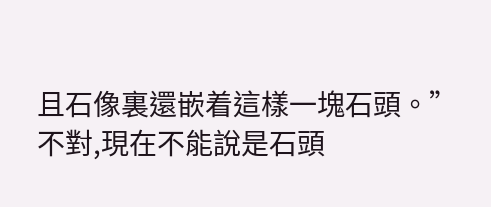且石像裏還嵌着這樣一塊石頭。”
不對,現在不能說是石頭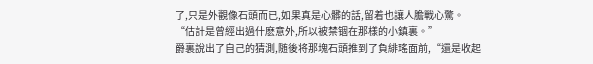了,只是外觀像石頭而已,如果真是心髒的話,留着也讓人膽戰心驚。
“估計是曾經出過什麽意外,所以被禁锢在那樣的小鎮裏。”
爵裏說出了自己的猜測,随後将那塊石頭推到了負緋瑤面前,“還是收起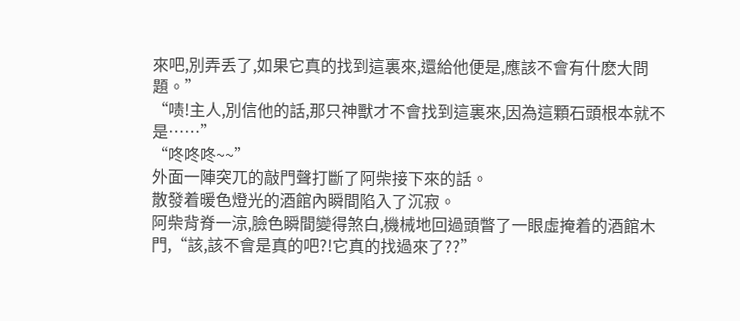來吧,別弄丢了,如果它真的找到這裏來,還給他便是,應該不會有什麽大問題。”
“啧!主人,別信他的話,那只神獸才不會找到這裏來,因為這顆石頭根本就不是……”
“咚咚咚~~”
外面一陣突兀的敲門聲打斷了阿柴接下來的話。
散發着暖色燈光的酒館內瞬間陷入了沉寂。
阿柴背脊一涼,臉色瞬間變得煞白,機械地回過頭瞥了一眼虛掩着的酒館木門,“該,該不會是真的吧?!它真的找過來了??”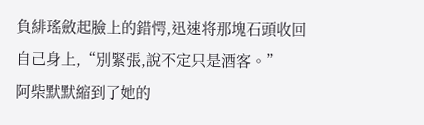負緋瑤斂起臉上的錯愕,迅速将那塊石頭收回自己身上,“別緊張,說不定只是酒客。”
阿柴默默縮到了她的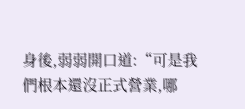身後,弱弱開口道:“可是我們根本還沒正式營業,哪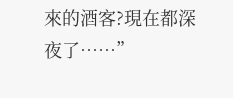來的酒客?現在都深夜了……”